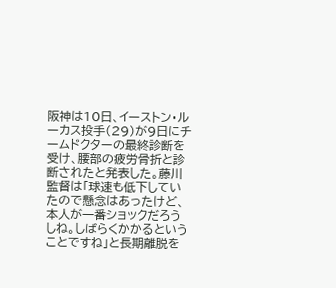阪神は10日、イーストン・ルーカス投手(29)が9日にチームドクターの最終診断を受け、腰部の疲労骨折と診断されたと発表した。藤川監督は「球速も低下していたので懸念はあったけど、本人が一番ショックだろうしね。しばらくかかるということですね」と長期離脱を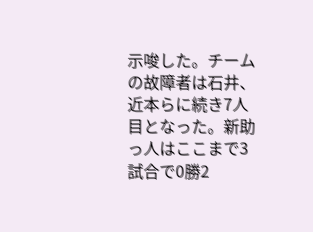示唆した。チームの故障者は石井、近本らに続き7人目となった。新助っ人はここまで3試合で0勝2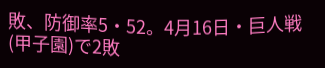敗、防御率5・52。4月16日・巨人戦(甲子園)で2敗